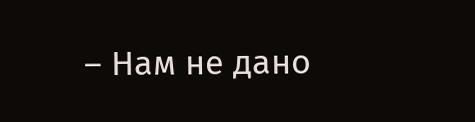– Нам не дано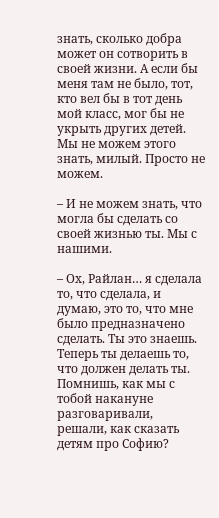знать, сколько добра может он сотворить в своей жизни. А если бы меня там не было, тот, кто вел бы в тот день мой класс, мог бы не укрыть других детей. Мы не можем этого знать, милый. Просто не можем.

– И не можем знать, что могла бы сделать со своей жизнью ты. Мы с нашими.

– Ох, Райлан… я сделала то, что сделала, и думаю, это то, что мне было предназначено сделать. Ты это знаешь. Теперь ты делаешь то, что должен делать ты. Помнишь, как мы с тобой накануне разговаривали, решали, как сказать детям про Софию?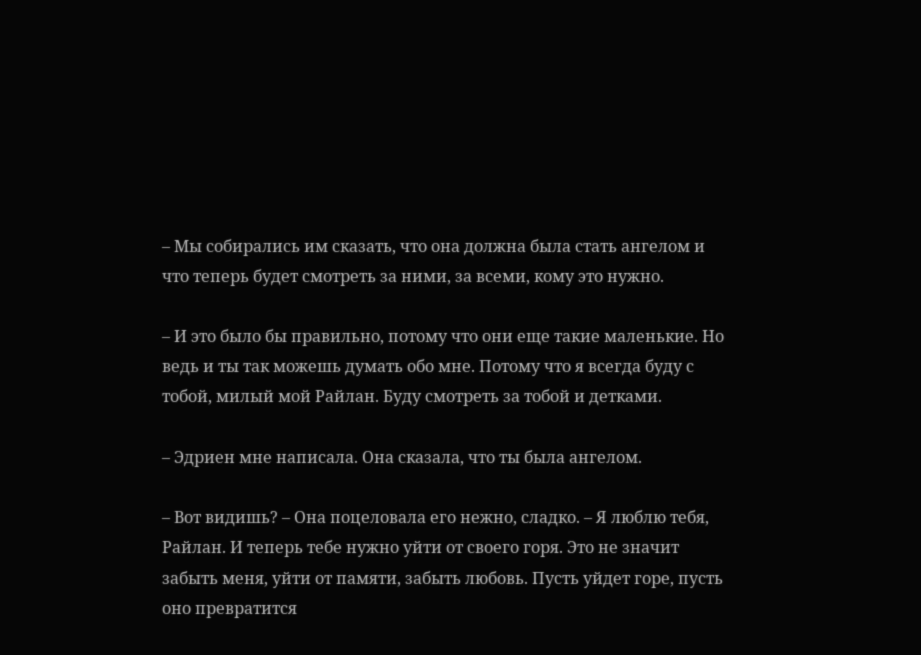– Мы собирались им сказать, что она должна была стать ангелом и что теперь будет смотреть за ними, за всеми, кому это нужно.

– И это было бы правильно, потому что они еще такие маленькие. Но ведь и ты так можешь думать обо мне. Потому что я всегда буду с тобой, милый мой Райлан. Буду смотреть за тобой и детками.

– Эдриен мне написала. Она сказала, что ты была ангелом.

– Вот видишь? – Она поцеловала его нежно, сладко. – Я люблю тебя, Райлан. И теперь тебе нужно уйти от своего горя. Это не значит забыть меня, уйти от памяти, забыть любовь. Пусть уйдет горе, пусть оно превратится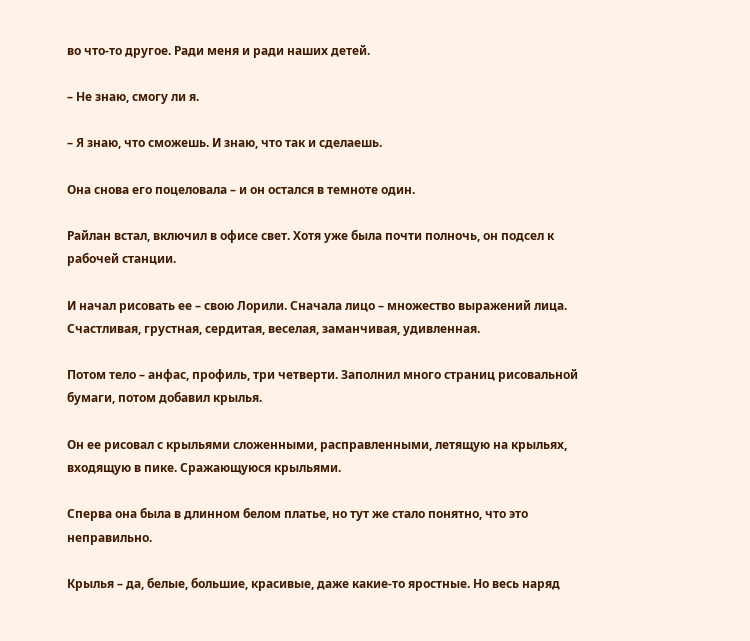во что-то другое. Ради меня и ради наших детей.

– Не знаю, смогу ли я.

– Я знаю, что сможешь. И знаю, что так и сделаешь.

Она снова его поцеловала – и он остался в темноте один.

Райлан встал, включил в офисе свет. Хотя уже была почти полночь, он подсел к рабочей станции.

И начал рисовать ее – свою Лорили. Сначала лицо – множество выражений лица. Счастливая, грустная, сердитая, веселая, заманчивая, удивленная.

Потом тело – анфас, профиль, три четверти. Заполнил много страниц рисовальной бумаги, потом добавил крылья.

Он ее рисовал с крыльями сложенными, расправленными, летящую на крыльях, входящую в пике. Сражающуюся крыльями.

Сперва она была в длинном белом платье, но тут же стало понятно, что это неправильно.

Крылья – да, белые, большие, красивые, даже какие-то яростные. Но весь наряд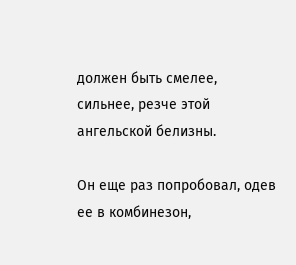должен быть смелее, сильнее, резче этой ангельской белизны.

Он еще раз попробовал, одев ее в комбинезон,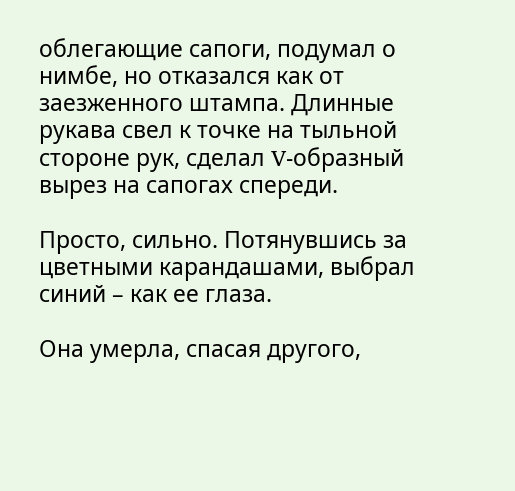облегающие сапоги, подумал о нимбе, но отказался как от заезженного штампа. Длинные рукава свел к точке на тыльной стороне рук, сделал V-образный вырез на сапогах спереди.

Просто, сильно. Потянувшись за цветными карандашами, выбрал синий – как ее глаза.

Она умерла, спасая другого,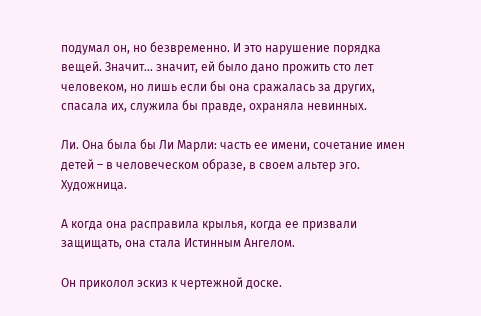подумал он, но безвременно. И это нарушение порядка вещей. Значит… значит, ей было дано прожить сто лет человеком, но лишь если бы она сражалась за других, спасала их, служила бы правде, охраняла невинных.

Ли. Она была бы Ли Марли: часть ее имени, сочетание имен детей – в человеческом образе, в своем альтер эго. Художница.

А когда она расправила крылья, когда ее призвали защищать, она стала Истинным Ангелом.

Он приколол эскиз к чертежной доске.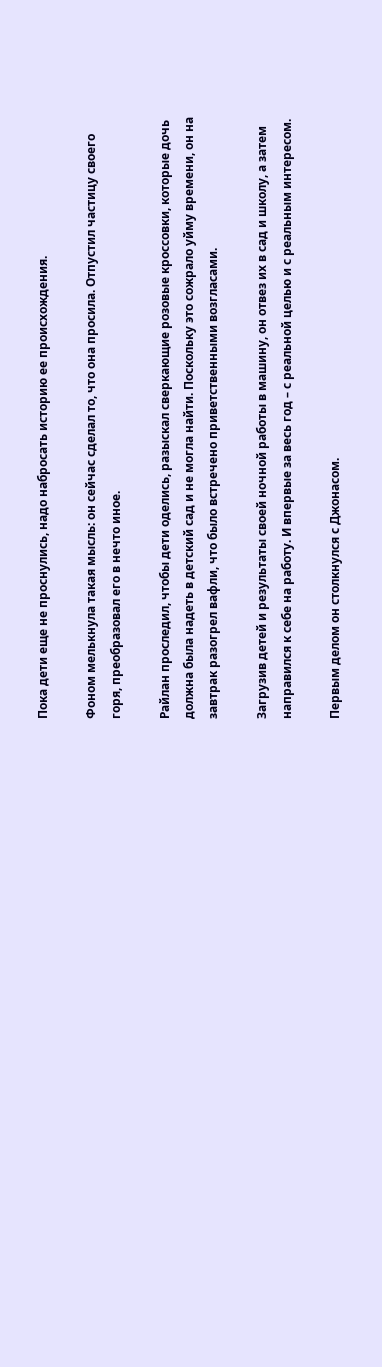Пока дети еще не проснулись, надо набросать историю ее происхождения.

Фоном мелькнула такая мысль: он сейчас сделал то, что она просила. Отпустил частицу своего горя, преобразовал его в нечто иное.

Райлан проследил, чтобы дети оделись, разыскал сверкающие розовые кроссовки, которые дочь должна была надеть в детский сад и не могла найти. Поскольку это сожрало уйму времени, он на завтрак разогрел вафли, что было встречено приветственными возгласами.

Загрузив детей и результаты своей ночной работы в машину, он отвез их в сад и школу, а затем направился к себе на работу. И впервые за весь год – с реальной целью и с реальным интересом.

Первым делом он столкнулся с Джонасом.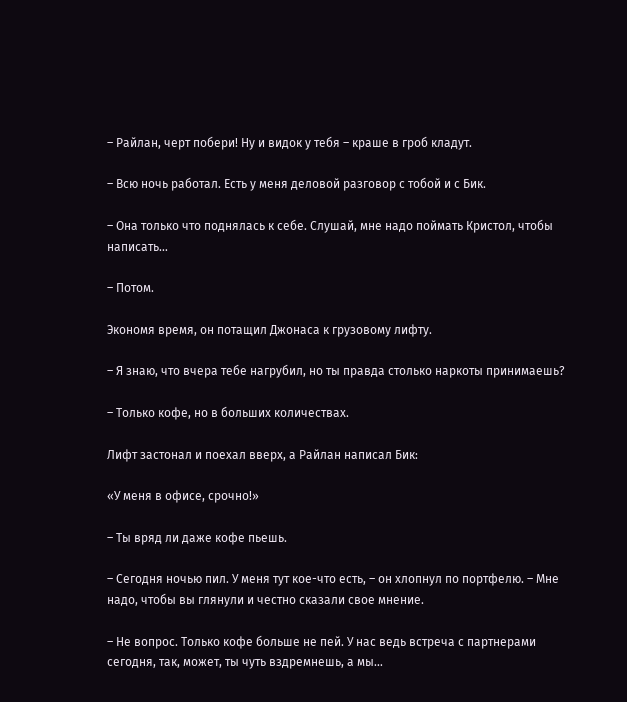– Райлан, черт побери! Ну и видок у тебя – краше в гроб кладут.

– Всю ночь работал. Есть у меня деловой разговор с тобой и с Бик.

– Она только что поднялась к себе. Слушай, мне надо поймать Кристол, чтобы написать…

– Потом.

Экономя время, он потащил Джонаса к грузовому лифту.

– Я знаю, что вчера тебе нагрубил, но ты правда столько наркоты принимаешь?

– Только кофе, но в больших количествах.

Лифт застонал и поехал вверх, а Райлан написал Бик:

«У меня в офисе, срочно!»

– Ты вряд ли даже кофе пьешь.

– Сегодня ночью пил. У меня тут кое-что есть, – он хлопнул по портфелю. – Мне надо, чтобы вы глянули и честно сказали свое мнение.

– Не вопрос. Только кофе больше не пей. У нас ведь встреча с партнерами сегодня, так, может, ты чуть вздремнешь, а мы…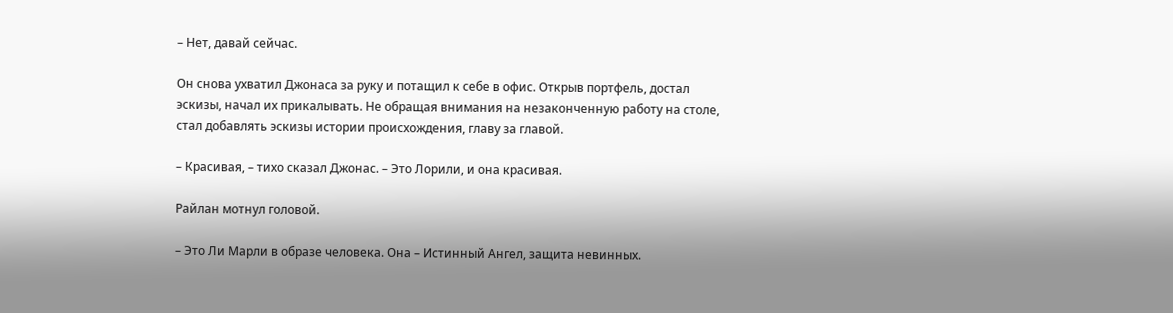– Нет, давай сейчас.

Он снова ухватил Джонаса за руку и потащил к себе в офис. Открыв портфель, достал эскизы, начал их прикалывать. Не обращая внимания на незаконченную работу на столе, стал добавлять эскизы истории происхождения, главу за главой.

– Красивая, – тихо сказал Джонас. – Это Лорили, и она красивая.

Райлан мотнул головой.

– Это Ли Марли в образе человека. Она – Истинный Ангел, защита невинных.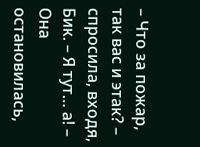– Что за пожар, так вас и этак? – спросила, входя, Бик. – Я тут… а! – Она остановилась,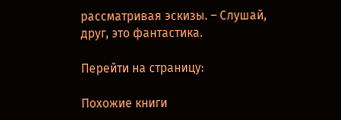рассматривая эскизы. – Слушай, друг, это фантастика.

Перейти на страницу:

Похожие книги